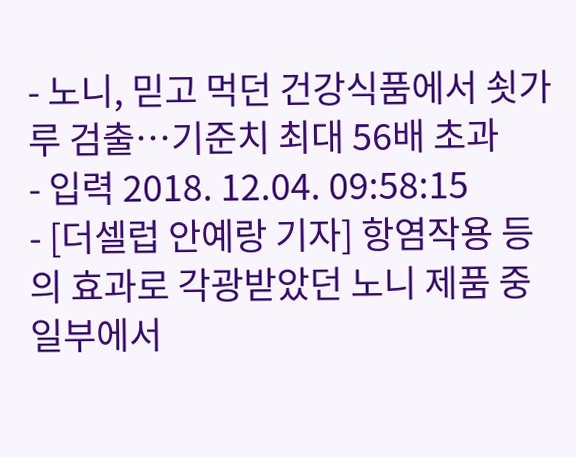- 노니, 믿고 먹던 건강식품에서 쇳가루 검출…기준치 최대 56배 초과
- 입력 2018. 12.04. 09:58:15
- [더셀럽 안예랑 기자] 항염작용 등의 효과로 각광받았던 노니 제품 중 일부에서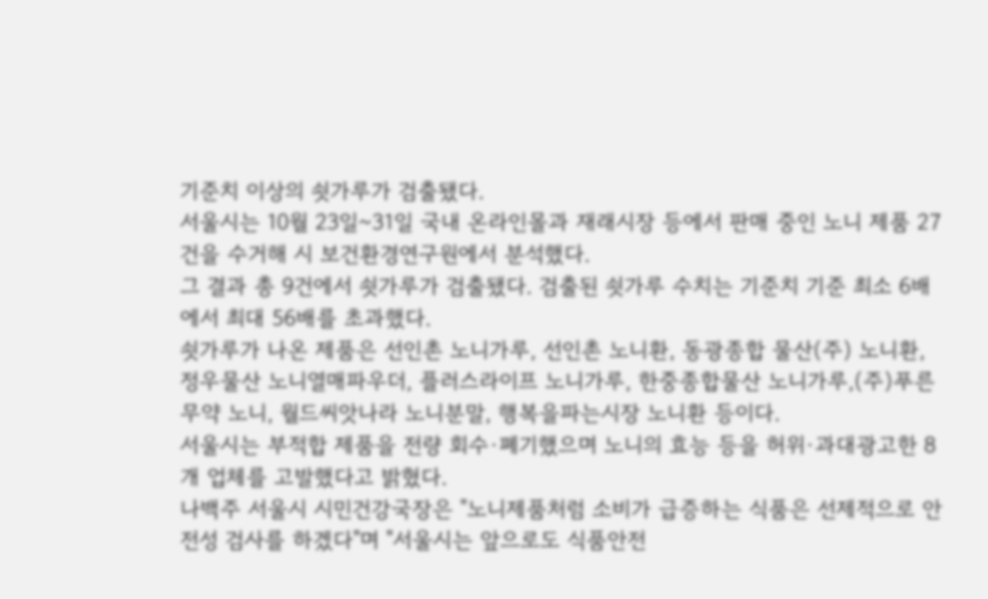기준치 이상의 쇳가루가 검출됐다.
서울시는 10월 23일~31일 국내 온라인몰과 재래시장 등에서 판매 중인 노니 제품 27건을 수거해 시 보건환경연구원에서 분석했다.
그 결과 총 9건에서 쇳가루가 검출됐다. 검출된 쇳가루 수치는 기준치 기준 최소 6배에서 최대 56배를 초과했다.
쇳가루가 나온 제품은 선인촌 노니가루, 선인촌 노니환, 동광종합 물산(주) 노니환, 정우물산 노니열매파우더, 플러스라이프 노니가루, 한중종합물산 노니가루,(주)푸른무약 노니, 월드씨앗나라 노니분말, 행복을파는시장 노니환 등이다.
서울시는 부적합 제품을 전량 회수·폐기했으며 노니의 효능 등을 허위·과대광고한 8개 업체를 고발했다고 밝혔다.
나백주 서울시 시민건강국장은 "노니제품처럼 소비가 급증하는 식품은 선제적으로 안전성 검사를 하겠다"며 "서울시는 앞으로도 식품안전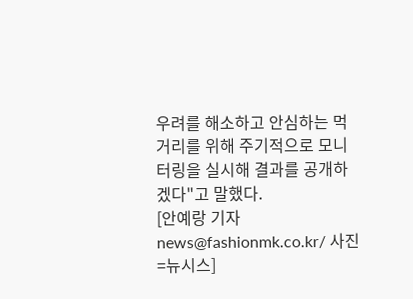우려를 해소하고 안심하는 먹거리를 위해 주기적으로 모니터링을 실시해 결과를 공개하겠다"고 말했다.
[안예랑 기자 news@fashionmk.co.kr/ 사진=뉴시스]